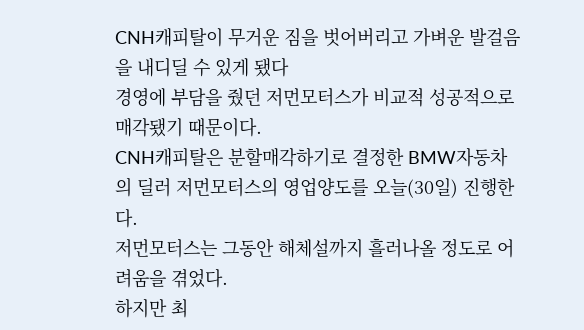CNH캐피탈이 무거운 짐을 벗어버리고 가벼운 발걸음을 내디딜 수 있게 됐다
경영에 부담을 줬던 저먼모터스가 비교적 성공적으로 매각됐기 때문이다.
CNH캐피탈은 분할매각하기로 결정한 BMW자동차의 딜러 저먼모터스의 영업양도를 오늘(30일) 진행한다.
저먼모터스는 그동안 해체설까지 흘러나올 정도로 어려움을 겪었다.
하지만 최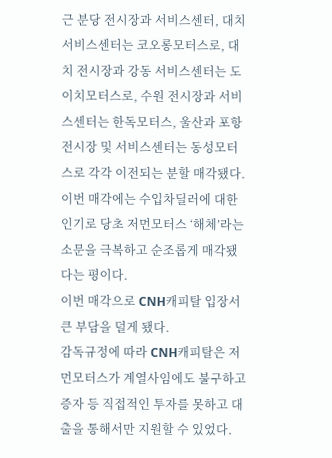근 분당 전시장과 서비스센터, 대치 서비스센터는 코오롱모터스로, 대치 전시장과 강동 서비스센터는 도이치모터스로, 수원 전시장과 서비스센터는 한독모터스, 울산과 포항 전시장 및 서비스센터는 동성모터스로 각각 이전되는 분할 매각됐다.
이번 매각에는 수입차딜러에 대한 인기로 당초 저먼모터스 ‘해체’라는 소문을 극복하고 순조롭게 매각됐다는 평이다.
이번 매각으로 CNH캐피탈 입장서 큰 부담을 덜게 됐다.
감독규정에 따라 CNH캐피탈은 저먼모터스가 계열사임에도 불구하고 증자 등 직접적인 투자를 못하고 대출을 통해서만 지원할 수 있었다.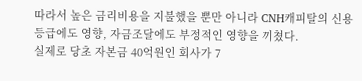따라서 높은 금리비용을 지불했을 뿐만 아니라 CNH캐피탈의 신용등급에도 영향, 자금조달에도 부정적인 영향을 끼쳤다.
실제로 당초 자본금 40억원인 회사가 7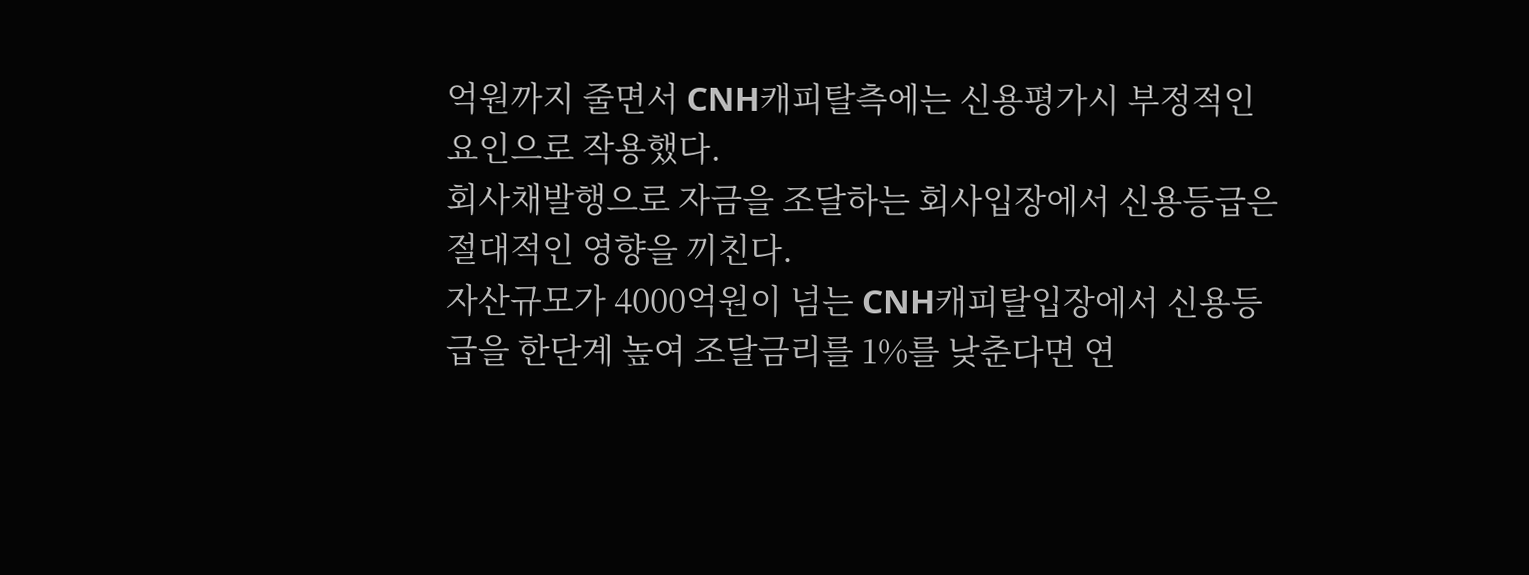억원까지 줄면서 CNH캐피탈측에는 신용평가시 부정적인 요인으로 작용했다.
회사채발행으로 자금을 조달하는 회사입장에서 신용등급은 절대적인 영향을 끼친다.
자산규모가 4000억원이 넘는 CNH캐피탈입장에서 신용등급을 한단계 높여 조달금리를 1%를 낮춘다면 연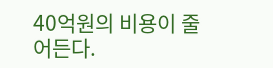40억원의 비용이 줄어든다.